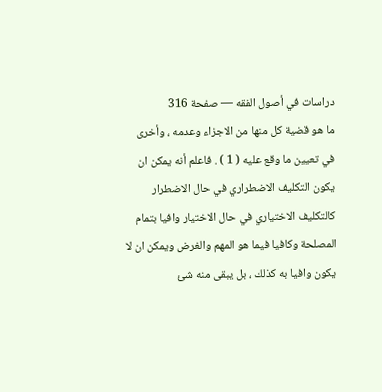دراسات في أصول الفقه — صفحة 316
ما هو قضية كل منها من الاجزاء وعدمه ، وأخرى في تعيين ما وقع عليه ( 1 ) . فاعلم أنه يمكن ان يكون التكليف الاضطراري في حال الاضطرار كالتكليف الاختياري في حال الاختيار وافيا بتمام المصلحة وكافيا فيما هو المهم والغرض ويمكن ان لا يكون وافيا به كذلك ، بل يبقى منه شئ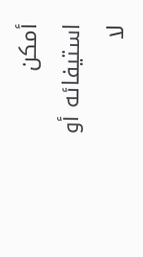أمكن استيفائه أو لا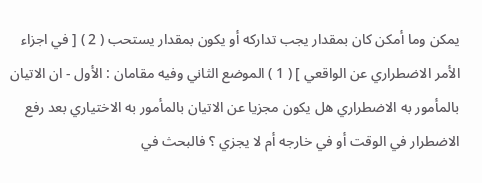يمكن وما أمكن كان بمقدار يجب تداركه أو يكون بمقدار يستحب ( 2 ) [ في اجزاء الأمر الاضطراري عن الواقعي ] ( 1 ) الموضع الثاني وفيه مقامان : الأول - ان الاتيان بالمأمور به الاضطراري هل يكون مجزيا عن الاتيان بالمأمور به الاختياري بعد رفع الاضطرار في الوقت أو في خارجه أم لا يجزي ؟ فالبحث في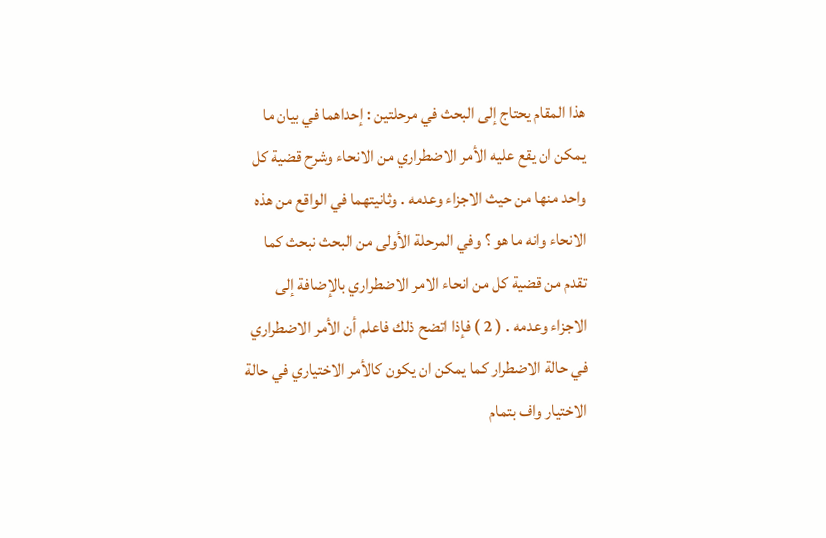هذا المقام يحتاج إلى البحث في مرحلتين : إحداهما في بيان ما يمكن ان يقع عليه الأمر الاضطراري من الانحاء وشرح قضية كل واحد منها من حيث الاجزاء وعدمه . وثانيتهما في الواقع من هذه الانحاء وانه ما هو ؟ وفي المرحلة الأولى من البحث نبحث كما تقدم من قضية كل من انحاء الامر الاضطراري بالإضافة إلى الاجزاء وعدمه . ( 2 ) فإذا اتضح ذلك فاعلم أن الأمر الاضطراري في حالة الاضطرار كما يمكن ان يكون كالأمر الاختياري في حالة الاختيار واف بتمام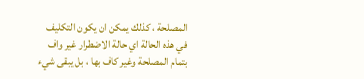المصلحة ، كذلك يمكن ان يكون التكليف في هذه الحالة اي حالة الاضطرار غير واف بتمام المصلحة وغير كاف بها ، بل يبقى شيء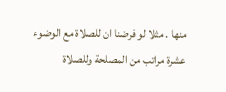منها . مثلا لو فرضنا ان للصلاة مع الوضوء عشرة مراتب من المصلحة وللصلاة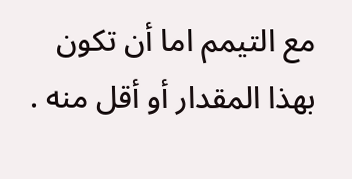مع التيمم اما أن تكون بهذا المقدار أو أقل منه .